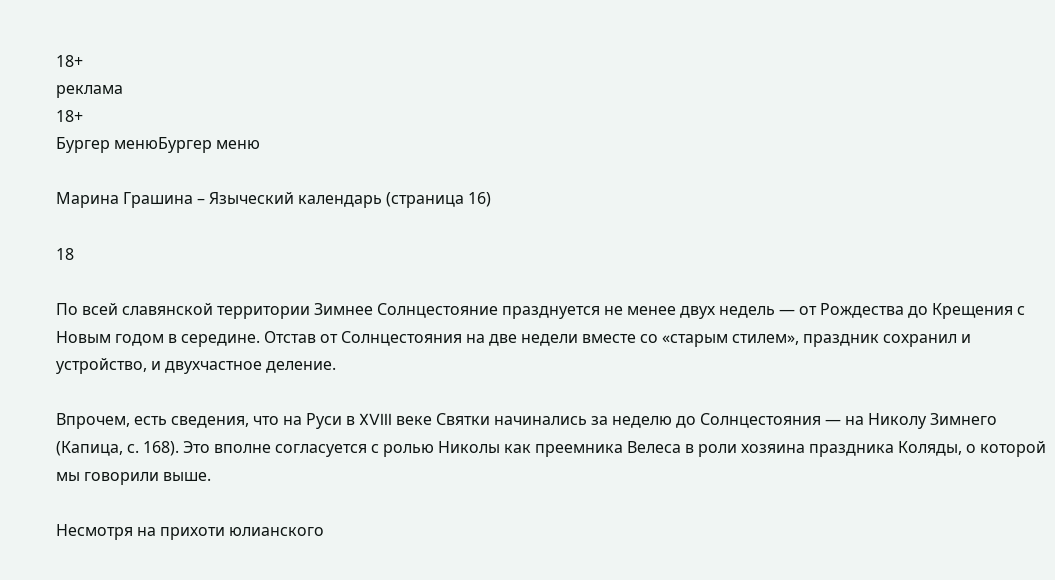18+
реклама
18+
Бургер менюБургер меню

Марина Грашина – Языческий календарь (страница 16)

18

По всей славянской территории Зимнее Солнцестояние празднуется не менее двух недель — от Рождества до Крещения с Новым годом в середине. Отстав от Солнцестояния на две недели вместе со «старым стилем», праздник сохранил и устройство, и двухчастное деление.

Впрочем, есть сведения, что на Руси в XVIII веке Святки начинались за неделю до Солнцестояния — на Николу Зимнего (Капица, с. 168). Это вполне согласуется с ролью Николы как преемника Велеса в роли хозяина праздника Коляды, о которой мы говорили выше.

Несмотря на прихоти юлианского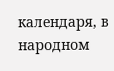календаря, в народном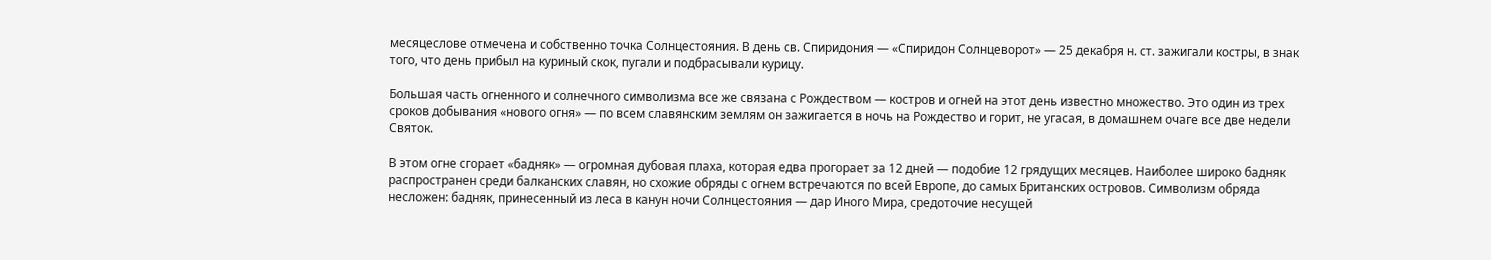месяцеслове отмечена и собственно точка Солнцестояния. В день св. Спиридония — «Спиридон Солнцеворот» — 25 декабря н. ст. зажигали костры, в знак того, что день прибыл на куриный скок, пугали и подбрасывали курицу.

Большая часть огненного и солнечного символизма все же связана с Рождеством — костров и огней на этот день известно множество. Это один из трех сроков добывания «нового огня» — по всем славянским землям он зажигается в ночь на Рождество и горит, не угасая, в домашнем очаге все две недели Святок.

В этом огне сгорает «бадняк» — огромная дубовая плаха, которая едва прогорает за 12 дней — подобие 12 грядущих месяцев. Наиболее широко бадняк распространен среди балканских славян, но схожие обряды с огнем встречаются по всей Европе, до самых Британских островов. Символизм обряда несложен: бадняк, принесенный из леса в канун ночи Солнцестояния — дар Иного Мира, средоточие несущей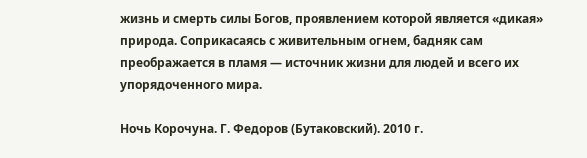жизнь и смерть силы Богов, проявлением которой является «дикая» природа. Соприкасаясь с живительным огнем, бадняк сам преображается в пламя — источник жизни для людей и всего их упорядоченного мира.

Ночь Корочуна. Г. Федоров (Бутаковский). 2010 г.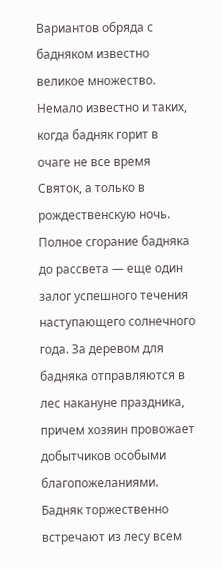Вариантов обряда с бадняком известно великое множество. Немало известно и таких, когда бадняк горит в очаге не все время Святок, а только в рождественскую ночь. Полное сгорание бадняка до рассвета — еще один залог успешного течения наступающего солнечного года. За деревом для бадняка отправляются в лес накануне праздника, причем хозяин провожает добытчиков особыми благопожеланиями. Бадняк торжественно встречают из лесу всем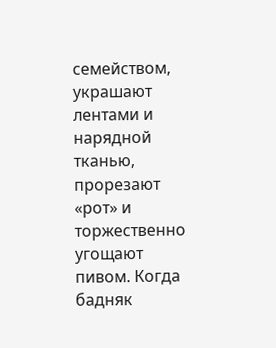семейством, украшают лентами и нарядной тканью, прорезают «рот» и торжественно угощают пивом. Когда бадняк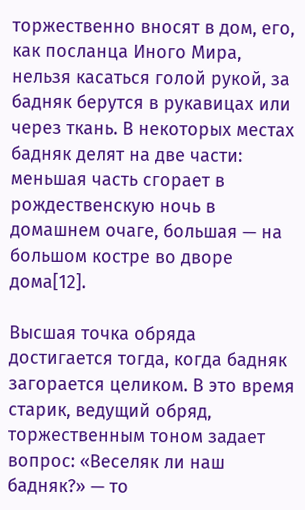торжественно вносят в дом, его, как посланца Иного Мира, нельзя касаться голой рукой, за бадняк берутся в рукавицах или через ткань. В некоторых местах бадняк делят на две части: меньшая часть сгорает в рождественскую ночь в домашнем очаге, большая — на большом костре во дворе дома[12].

Высшая точка обряда достигается тогда, когда бадняк загорается целиком. В это время старик, ведущий обряд, торжественным тоном задает вопрос: «Веселяк ли наш бадняк?» — то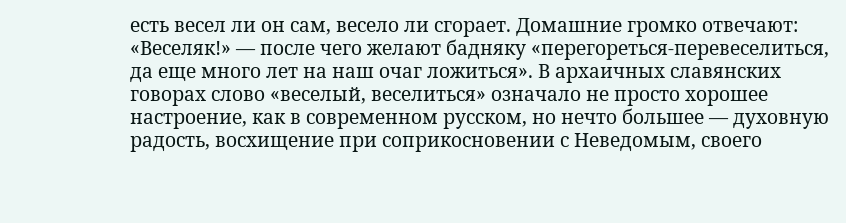есть весел ли он сам, весело ли сгорает. Домашние громко отвечают: «Веселяк!» — после чего желают бадняку «перегореться-перевеселиться, да еще много лет на наш очаг ложиться». В архаичных славянских говорах слово «веселый, веселиться» означало не просто хорошее настроение, как в современном русском, но нечто большее — духовную радость, восхищение при соприкосновении с Неведомым, своего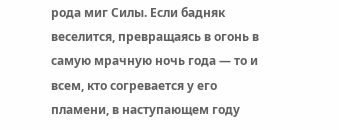рода миг Силы. Если бадняк веселится, превращаясь в огонь в самую мрачную ночь года — то и всем, кто согревается у его пламени, в наступающем году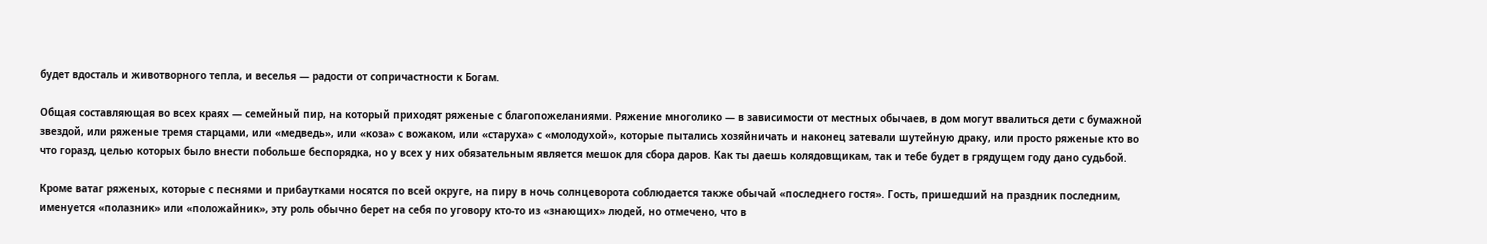будет вдосталь и животворного тепла, и веселья — радости от сопричастности к Богам.

Общая составляющая во всех краях — семейный пир, на который приходят ряженые с благопожеланиями. Ряжение многолико — в зависимости от местных обычаев, в дом могут ввалиться дети с бумажной звездой, или ряженые тремя старцами, или «медведь», или «коза» с вожаком, или «старуха» с «молодухой», которые пытались хозяйничать и наконец затевали шутейную драку, или просто ряженые кто во что горазд, целью которых было внести побольше беспорядка, но у всех у них обязательным является мешок для сбора даров. Как ты даешь колядовщикам, так и тебе будет в грядущем году дано судьбой.

Кроме ватаг ряженых, которые с песнями и прибаутками носятся по всей округе, на пиру в ночь солнцеворота соблюдается также обычай «последнего гостя». Гость, пришедший на праздник последним, именуется «полазник» или «положайник», эту роль обычно берет на себя по уговору кто-то из «знающих» людей, но отмечено, что в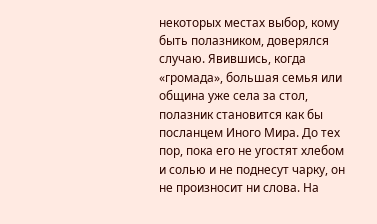некоторых местах выбор, кому быть полазником, доверялся случаю. Явившись, когда «громада», большая семья или община уже села за стол, полазник становится как бы посланцем Иного Мира. До тех пор, пока его не угостят хлебом и солью и не поднесут чарку, он не произносит ни слова. На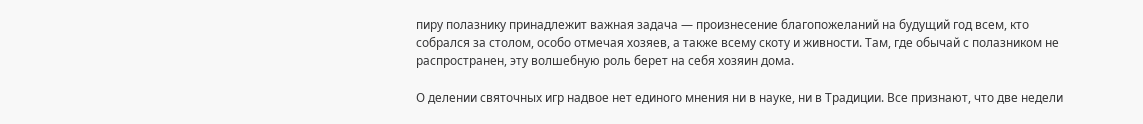пиру полазнику принадлежит важная задача — произнесение благопожеланий на будущий год всем, кто собрался за столом, особо отмечая хозяев, а также всему скоту и живности. Там, где обычай с полазником не распространен, эту волшебную роль берет на себя хозяин дома.

О делении святочных игр надвое нет единого мнения ни в науке, ни в Традиции. Все признают, что две недели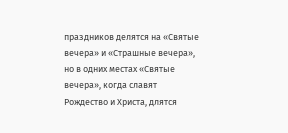праздников делятся на «Святые вечера» и «Страшные вечера», но в одних местах «Святые вечера», когда славят Рождество и Христа, длятся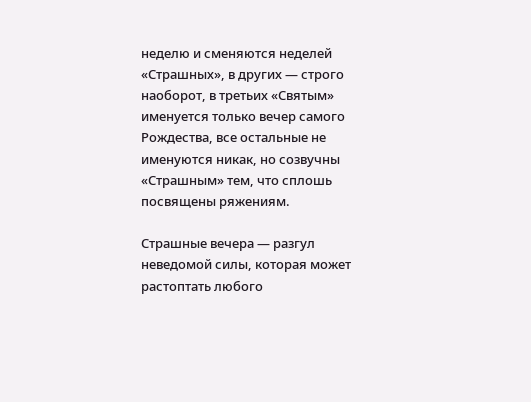неделю и сменяются неделей «Страшных», в других — строго наоборот, в третьих «Святым» именуется только вечер самого Рождества, все остальные не именуются никак, но созвучны «Страшным» тем, что сплошь посвящены ряжениям.

Страшные вечера — разгул неведомой силы, которая может растоптать любого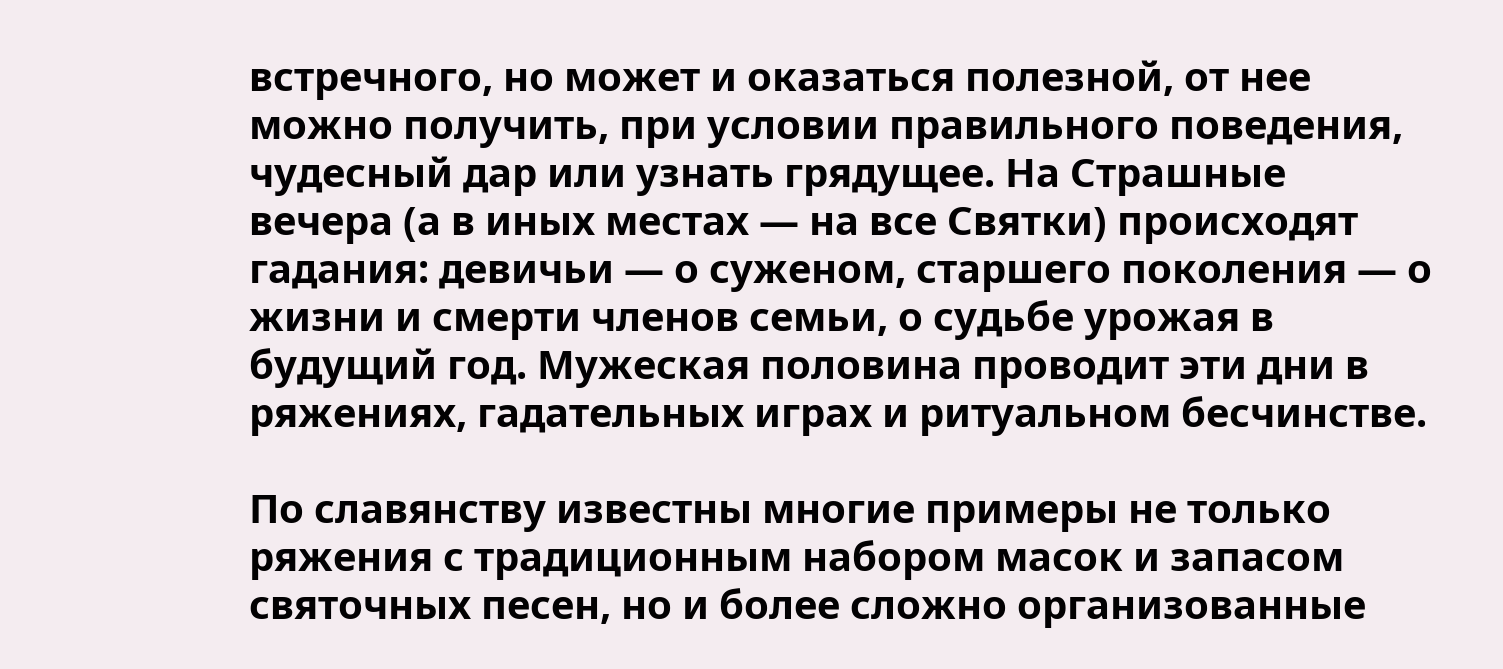встречного, но может и оказаться полезной, от нее можно получить, при условии правильного поведения, чудесный дар или узнать грядущее. На Страшные вечера (а в иных местах — на все Святки) происходят гадания: девичьи — о суженом, старшего поколения — о жизни и смерти членов семьи, о судьбе урожая в будущий год. Мужеская половина проводит эти дни в ряжениях, гадательных играх и ритуальном бесчинстве.

По славянству известны многие примеры не только ряжения с традиционным набором масок и запасом святочных песен, но и более сложно организованные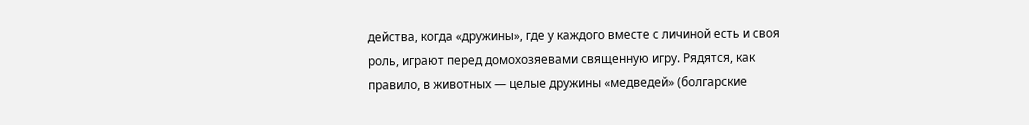действа, когда «дружины», где у каждого вместе с личиной есть и своя роль, играют перед домохозяевами священную игру. Рядятся, как правило, в животных — целые дружины «медведей» (болгарские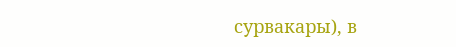сурвакары), в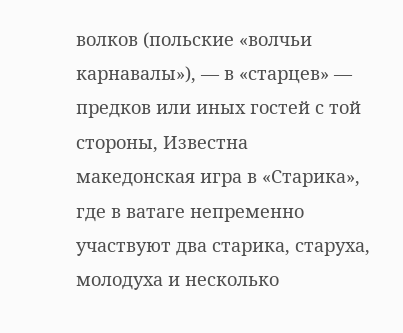волков (польские «волчьи карнавалы»), — в «старцев» — предков или иных гостей с той стороны, Известна македонская игра в «Старика», где в ватаге непременно участвуют два старика, старуха, молодуха и несколько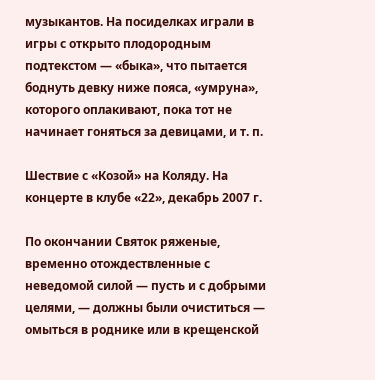музыкантов. На посиделках играли в игры с открыто плодородным подтекстом — «быка», что пытается боднуть девку ниже пояса, «умруна», которого оплакивают, пока тот не начинает гоняться за девицами, и т. п.

Шествие с «Козой» на Коляду. На концерте в клубе «22», декабрь 2007 г.

По окончании Святок ряженые, временно отождествленные с неведомой силой — пусть и с добрыми целями, — должны были очиститься — омыться в роднике или в крещенской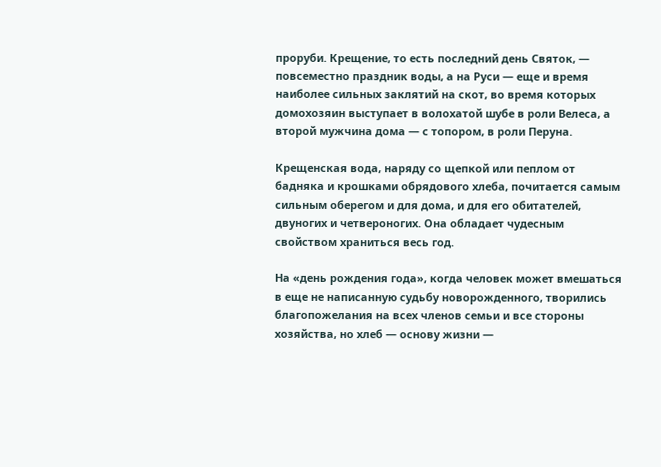проруби. Крещение, то есть последний день Святок, — повсеместно праздник воды, а на Руси — еще и время наиболее сильных заклятий на скот, во время которых домохозяин выступает в волохатой шубе в роли Велеса, а второй мужчина дома — с топором, в роли Перуна.

Крещенская вода, наряду со щепкой или пеплом от бадняка и крошками обрядового хлеба, почитается самым сильным оберегом и для дома, и для его обитателей, двуногих и четвероногих. Она обладает чудесным свойством храниться весь год.

На «день рождения года», когда человек может вмешаться в еще не написанную судьбу новорожденного, творились благопожелания на всех членов семьи и все стороны хозяйства, но хлеб — основу жизни —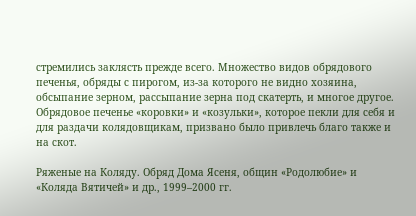стремились заклясть прежде всего. Множество видов обрядового печенья, обряды с пирогом, из-за которого не видно хозяина, обсыпание зерном, рассыпание зерна под скатерть, и многое другое. Обрядовое печенье «коровки» и «козульки», которое пекли для себя и для раздачи колядовщикам, призвано было привлечь благо также и на скот.

Ряженые на Коляду. Обряд Дома Ясеня, общин «Родолюбие» и «Коляда Вятичей» и др., 1999–2000 гг.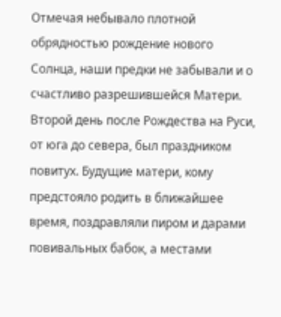Отмечая небывало плотной обрядностью рождение нового Солнца, наши предки не забывали и о счастливо разрешившейся Матери. Второй день после Рождества на Руси, от юга до севера, был праздником повитух. Будущие матери, кому предстояло родить в ближайшее время, поздравляли пиром и дарами повивальных бабок, а местами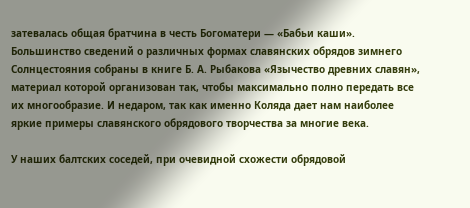затевалась общая братчина в честь Богоматери — «Бабьи каши». Большинство сведений о различных формах славянских обрядов зимнего Солнцестояния собраны в книге Б. А. Рыбакова «Язычество древних славян», материал которой организован так, чтобы максимально полно передать все их многообразие. И недаром, так как именно Коляда дает нам наиболее яркие примеры славянского обрядового творчества за многие века.

У наших балтских соседей, при очевидной схожести обрядовой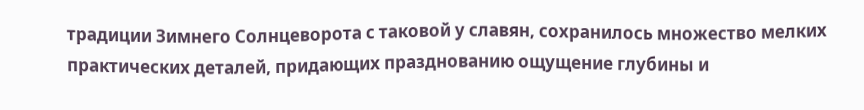традиции Зимнего Солнцеворота с таковой у славян, сохранилось множество мелких практических деталей, придающих празднованию ощущение глубины и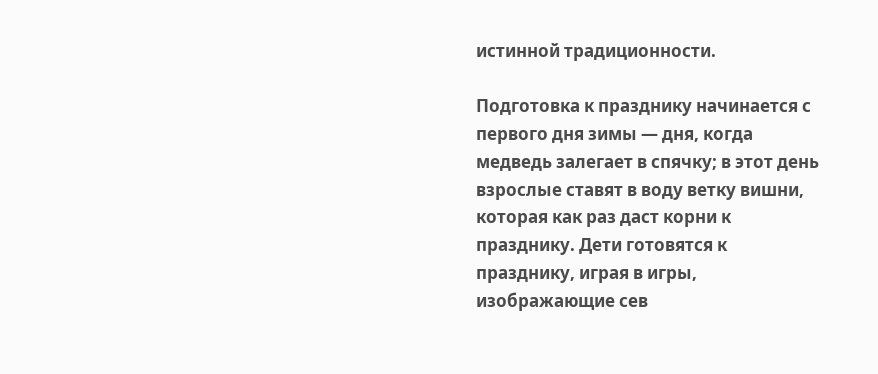истинной традиционности.

Подготовка к празднику начинается с первого дня зимы — дня, когда медведь залегает в спячку; в этот день взрослые ставят в воду ветку вишни, которая как раз даст корни к празднику. Дети готовятся к празднику, играя в игры, изображающие сев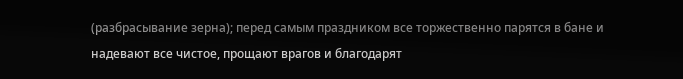(разбрасывание зерна); перед самым праздником все торжественно парятся в бане и надевают все чистое, прощают врагов и благодарят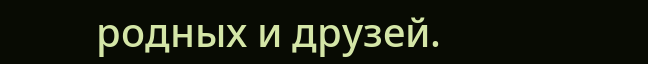родных и друзей.